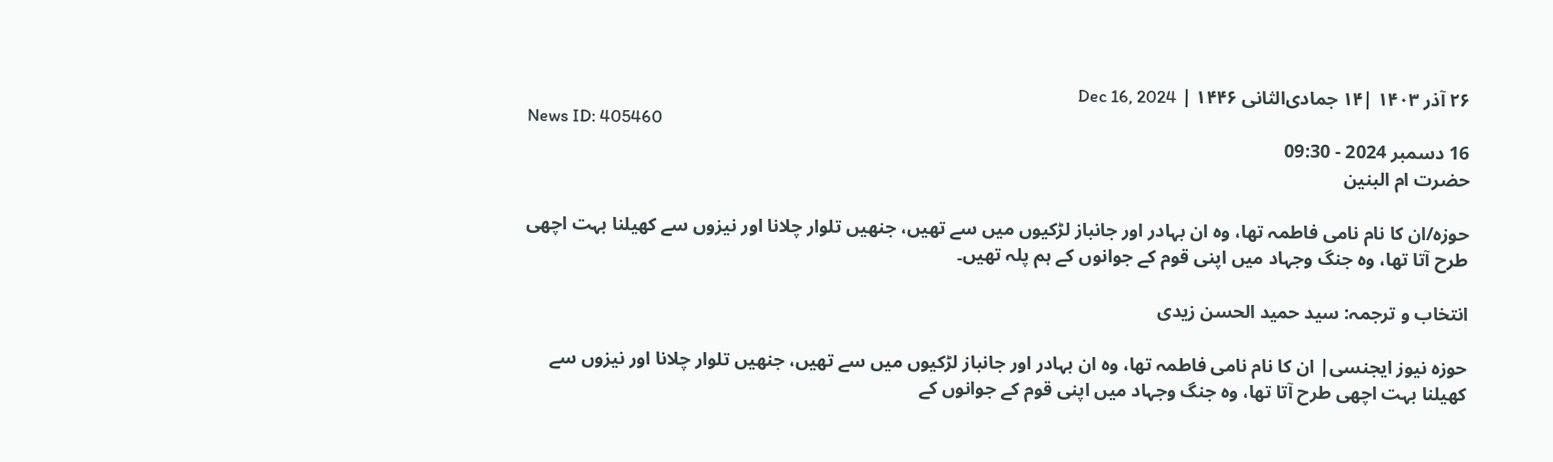۲۶ آذر ۱۴۰۳ |۱۴ جمادی‌الثانی ۱۴۴۶ | Dec 16, 2024
News ID: 405460
16 دسمبر 2024 - 09:30
حضرت ام البنین

حوزہ/ان کا نام نامی فاطمہ تھا، وہ ان بہادر اور جانباز لڑکیوں میں سے تھیں، جنھیں تلوار چلانا اور نیزوں سے کھیلنا بہت اچھی طرح آتا تھا، وہ جنگ وجہاد میں اپنی قوم کے جوانوں کے ہم پلہ تھیں۔

انتخاب و ترجمہ: سید حمید الحسن زیدی

حوزہ نیوز ایجنسی| ان کا نام نامی فاطمہ تھا، وہ ان بہادر اور جانباز لڑکیوں میں سے تھیں، جنھیں تلوار چلانا اور نیزوں سے کھیلنا بہت اچھی طرح آتا تھا، وہ جنگ وجہاد میں اپنی قوم کے جوانوں کے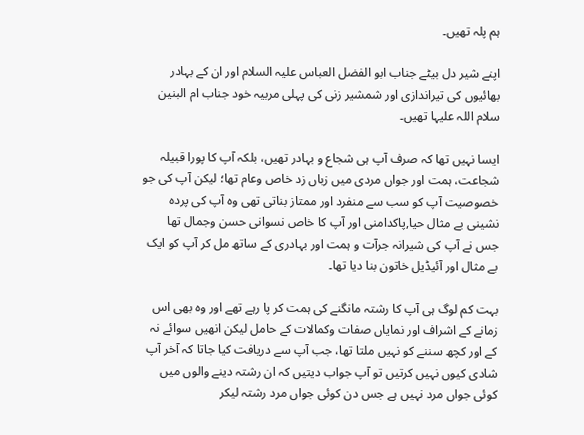ہم پلہ تھیں۔

اپنے شیر دل بیٹے جناب ابو الفضل العباس علیہ السلام اور ان کے بہادر بھائیوں کی تیراندازی اور شمشیر زنی کی پہلی مربیہ خود جناب ام البنین سلام اللہ علیہا تھیں۔

ایسا نہیں تھا کہ صرف آپ ہی شجاع و بہادر تھیں، بلکہ آپ کا پورا قبیلہ شجاعت، ہمت اور جواں مردی میں زباں زد خاص وعام تھا؛ لیکن آپ کی جو خصوصیت آپ کو سب سے منفرد اور ممتاز بناتی تھی وہ آپ کی پردہ نشینی بے مثال حیا,پاکدامنی اور آپ کا خاص نسوانی حسن وجمال تھا جس نے آپ کی شیرانہ جرآت و ہمت اور بہادری کے ساتھ مل کر آپ کو ایک بے مثال اور آئیڈیل خاتون بنا دیا تھا۔

بہت کم لوگ ہی آپ کا رشتہ مانگنے کی ہمت کر پا رہے تھے اور وہ بھی اس زمانے کے اشراف اور نمایاں صفات وکمالات کے حامل لیکن انھیں سوائے نہ کے اور کچھ سننے کو نہیں ملتا تھا، جب آپ سے دریافت کیا جاتا کہ آخر آپ شادی کیوں نہیں کرتیں تو آپ جواب دیتیں کہ ان رشتہ دینے والوں میں کوئی جواں مرد نہیں ہے جس دن کوئی جواں مرد رشتہ لیکر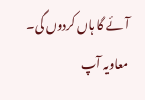آئے گا ہاں کردوں گی۔ معاویہ آپ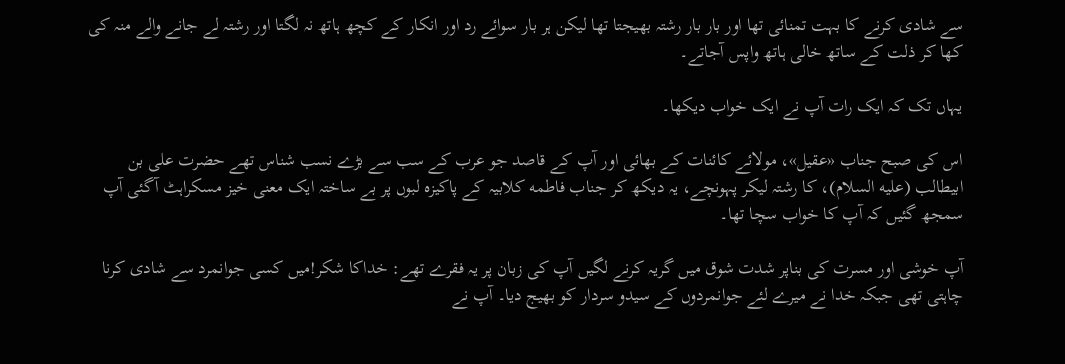سے شادی کرنے کا بہت تمنائی تھا اور بار بار رشتہ بھیجتا تھا لیکن ہر بار سوائے رد اور انکار کے کچھ ہاتھ نہ لگتا اور رشتہ لے جانے والے منہ کی کھا کر ذلت کے ساتھ خالی ہاتھ واپس آجاتے۔

یہاں تک کہ ایک رات آپ نے ایک خواب دیکھا۔

اس کی صبح جناب «عقیل»، مولائے کائنات کے بھائی اور آپ کے قاصد جو عرب کے سب سے بڑے نسب شناس تھے حضرت علی بن ابیطالب (علیه السلام)، کا رشتہ لیکر پہونچے، یہ دیکھ کر جناب فاطمه کلابیہ کے پاکیزہ لبوں پر بے ساختہ ایک معنی خیز مسکراہٹ آگئی آپ سمجھ گئیں کہ آپ کا خواب سچا تھا۔

آپ خوشی اور مسرت کی بناپر شدت شوق میں گریہ کرنے لگیں آپ کی زبان پر یہ فقرے تھے: خداکا شکر!میں کسی جوانمرد سے شادی کرنا چاہتی تھی جبکہ خدا نے میرے لئے جوانمردوں کے سیدو سردار کو بھیج دیا۔ آپ نے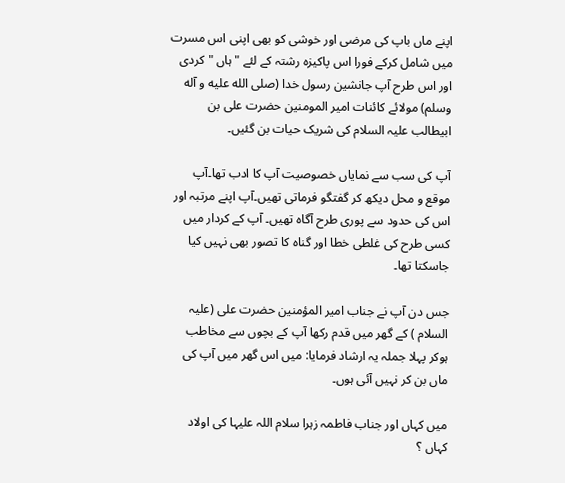اپنے ماں باپ کی مرضی اور خوشی کو بھی اپنی اس مسرت میں شامل کرکے فورا اس پاکیزہ رشتہ کے لئے "ہاں "کردی اور اس طرح آپ جانشین رسول خدا (صلی الله علیه و آله وسلم) مولائے کائنات امیر المومنین حضرت علی بن ابیطالب علیہ السلام کی شریک حیات بن گئیں۔

آپ کی سب سے نمایاں خصوصیت آپ کا ادب تھا۔آپ موقع و محل دیکھ کر گفتگو فرماتی تھیں۔آپ اپنے مرتبہ اور اس کی حدود سے پوری طرح آگاہ تھیں۔ آپ کے کردار میں کسی طرح کی غلطی خطا اور گناہ کا تصور بھی نہیں کیا جاسکتا تھا۔

جس دن آپ نے جناب امیر المؤمنین حضرت علی (علیہ السلام ) کے گھر میں قدم رکھا آپ کے بچوں سے مخاطب ہوکر پہلا جملہ یہ ارشاد فرمایا: میں اس گھر میں آپ کی ماں بن کر نہیں آئی ہوں۔

میں کہاں اور جناب فاطمہ زہرا سلام اللہ علیہا کی اولاد کہاں ؟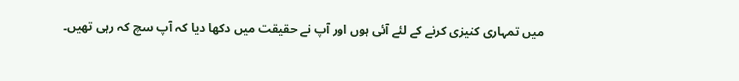میں تمہاری کنیزی کرنے کے لئے آئی ہوں اور آپ نے حقیقت میں دکھا دیا کہ آپ سچ کہ رہی تھیں۔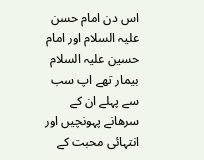اس دن امام حسن علیہ السلام اور امام حسین علیہ السلام بیمار تھے اپ سب سے پہلے ان کے سرھانے پہونچیں اور انتہائی محبت کے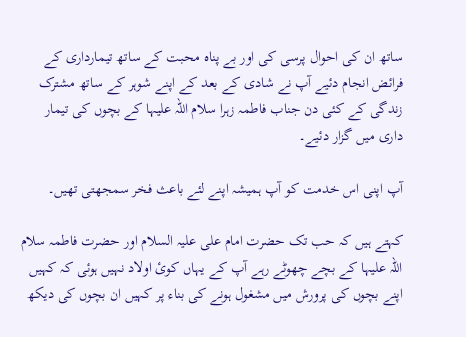ساتھ ان کی احوال پرسی کی اور بے پناہ محبت کے ساتھ تیمارداری کے فرائض انجام دئیے آپ نے شادی کے بعد کے اپنے شوہر کے ساتھ مشترک زندگی کے کئی دن جناب فاطمہ زہرا سلام اللہ علیہا کے بچوں کی تیمار داری میں گزار دئیے۔

آپ اپنی اس خدمت کو آپ ہمیشہ اپنے لئے باعث فخر سمجھتی تھیں۔

کہتے ہیں کہ حب تک حضرت امام علی علیہ السلام اور حضرت فاطمہ سلام اللہ علیہا کے بچے چھوٹے رہے آپ کے یہاں کوئ اولاد نہیں ہوئی کہ کہیں اپنے بچوں کی پرورش میں مشغول ہونے کی بناء پر کہیں ان بچوں کی دیکھ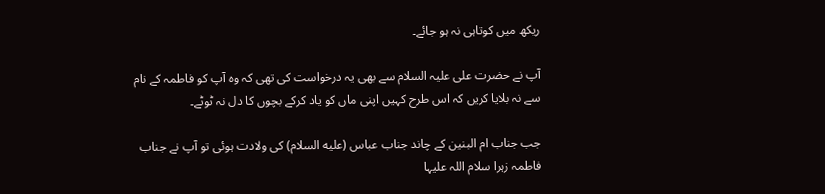ریکھ میں کوتاہی نہ ہو جائے۔

آپ نے حضرت علی علیہ السلام سے بھی یہ درخواست کی تھی کہ وہ آپ کو فاطمہ کے نام سے نہ بلایا کریں کہ اس طرح کہیں اپنی ماں کو یاد کرکے بچوں کا دل نہ ٹوٹے۔

جب جناب ام البنین کے چاند جناب عباس (علیه السلام) کی ولادت ہوئی تو آپ نے جناب فاطمہ زہرا سلام اللہ علیہا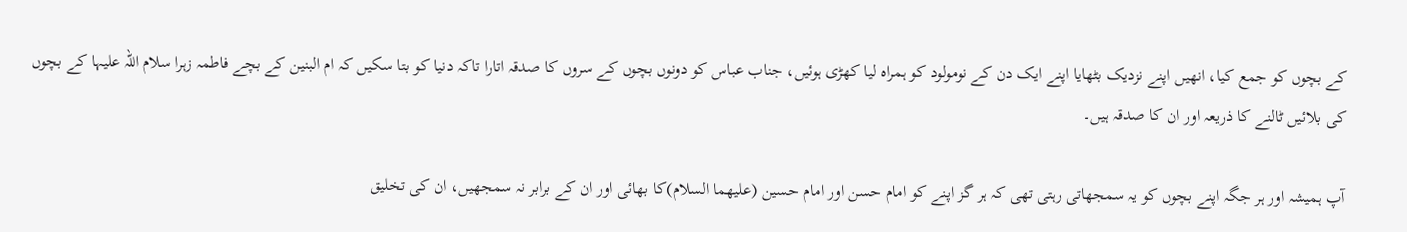کے بچوں کو جمع کیا، انھیں اپنے نزدیک بٹھایا اپنے ایک دن کے نومولود کو ہمراہ لیا کھڑی ہوئیں، جناب عباس کو دونوں بچوں کے سروں کا صدقہ اتارا تاکہ دنیا کو بتا سکیں کہ ام البنین کے بچے فاطمہ زہرا سلام اللہ علیہا کے بچوں کی بلائیں ٹالنے کا ذریعہ اور ان کا صدقہ ہیں۔

آپ ہمیشہ اور ہر جگہ اپنے بچوں کو یہ سمجھاتی رہتی تھی کہ ہر گز اپنے کو امام حسن اور امام حسین (علیهما السلام)کا بھائی اور ان کے برابر نہ سمجھیں، ان کی تخلیق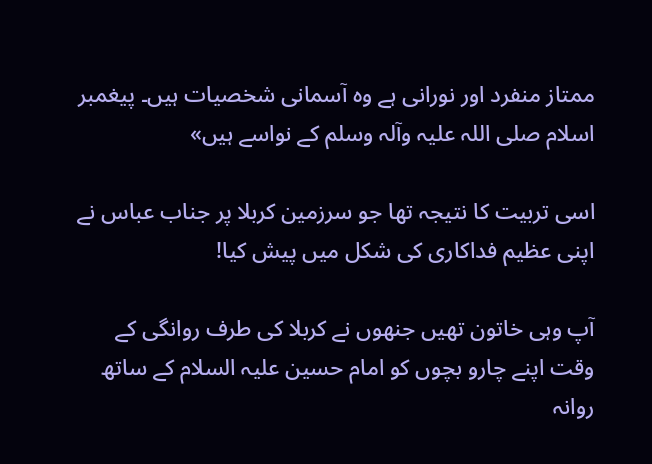ممتاز منفرد اور نورانی ہے وہ آسمانی شخصیات ہیں۔ پیغمبر اسلام صلی اللہ علیہ وآلہ وسلم کے نواسے ہیں»

اسی تربیت کا نتیجہ تھا جو سرزمین کربلا پر جناب عباس نے اپنی عظیم فداکاری کی شکل میں پیش کیا!

آپ وہی خاتون تھیں جنھوں نے کربلا کی طرف روانگی کے وقت اپنے چارو بچوں کو امام حسین علیہ السلام کے ساتھ روانہ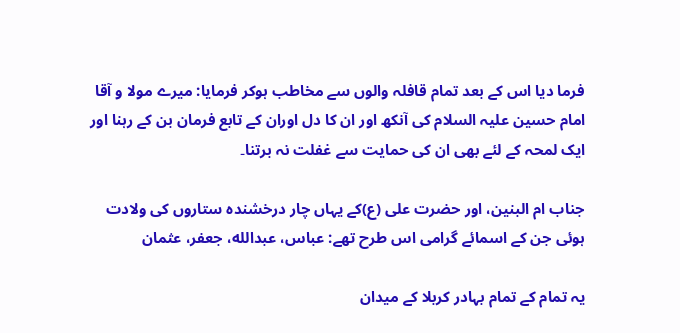فرما دیا اس کے بعد تمام قافلہ والوں سے مخاطب ہوکر فرمایا: میرے مولا و آقا امام حسین علیہ السلام کی آنکھ اور ان کا دل اوران کے تابع فرمان بن کے رہنا اور ایک لمحہ کے لئے بھی ان کی حمایت سے غفلت نہ برتنا۔

جناب ام البنین، اور حضرت علی (ع)کے یہاں چار درخشندہ ستاروں کی ولادت ہوئی جن کے اسمائے گرامی اس طرح تھے: عباس، عبدالله، جعفر، عثمان

یہ تمام کے تمام بہادر کربلا کے میدان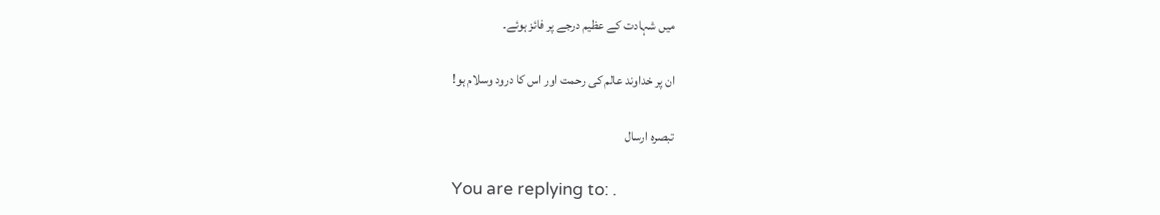میں شہادت کے عظیم درجے پر فائز ہوئے۔

ان پر خداوند عالم کی رحمت اور اس کا درود وسلام ہو!

تبصرہ ارسال

You are replying to: .